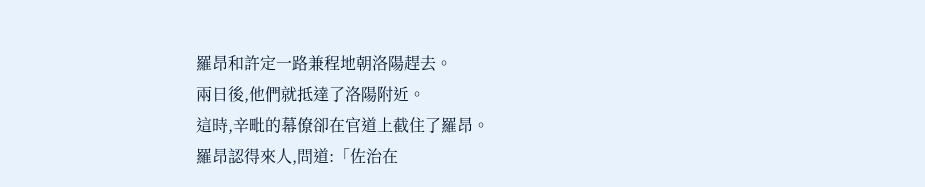羅昂和許定一路兼程地朝洛陽趕去。
兩日後,他們就抵達了洛陽附近。
這時,辛毗的幕僚卻在官道上截住了羅昂。
羅昂認得來人,問道:「佐治在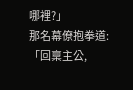哪裡?」
那名幕僚抱拳道:「回稟主公,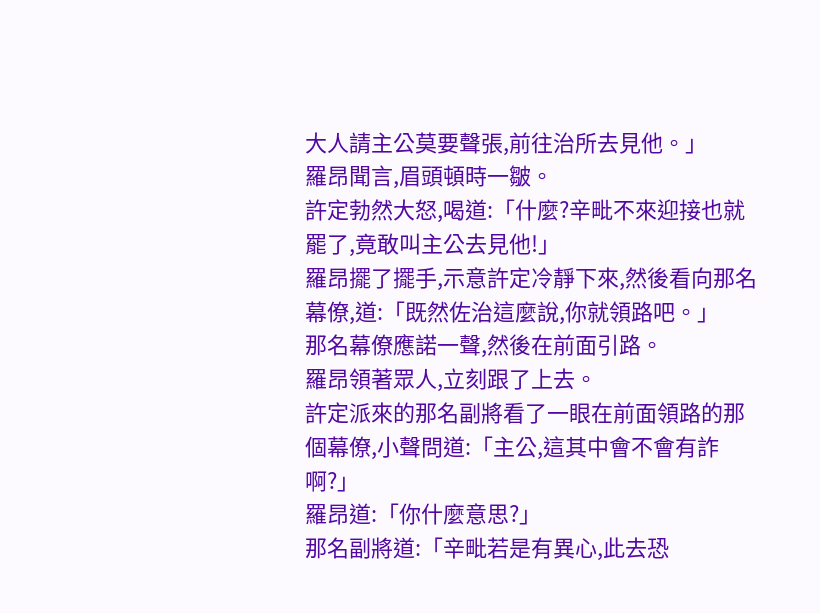大人請主公莫要聲張,前往治所去見他。」
羅昂聞言,眉頭頓時一皺。
許定勃然大怒,喝道:「什麼?辛毗不來迎接也就罷了,竟敢叫主公去見他!」
羅昂擺了擺手,示意許定冷靜下來,然後看向那名幕僚,道:「既然佐治這麼說,你就領路吧。」
那名幕僚應諾一聲,然後在前面引路。
羅昂領著眾人,立刻跟了上去。
許定派來的那名副將看了一眼在前面領路的那個幕僚,小聲問道:「主公,這其中會不會有詐啊?」
羅昂道:「你什麼意思?」
那名副將道:「辛毗若是有異心,此去恐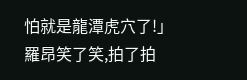怕就是龍潭虎穴了!」
羅昂笑了笑,拍了拍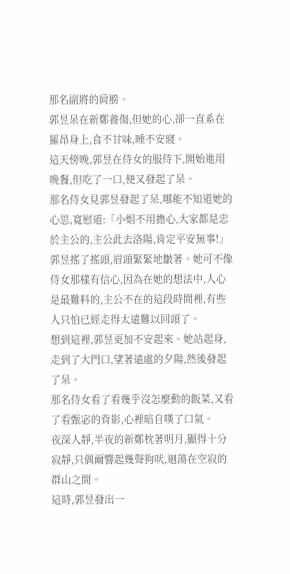那名副將的肩膀。
郭昱呆在新鄭養傷,但她的心,卻一直系在羅昂身上,食不甘味,睡不安寢。
這天傍晚,郭昱在侍女的服侍下,開始進用晚餐,但吃了一口,便又發起了呆。
那名侍女見郭昱發起了呆,哪能不知道她的心思,寬慰道:「小姐不用擔心,大家都是忠於主公的,主公此去洛陽,肯定平安無事!」
郭昱搖了搖頭,眉頭緊緊地皺著。她可不像侍女那樣有信心,因為在她的想法中,人心是最難料的,主公不在的這段時間裡,有些人只怕已經走得太遠難以回頭了。
想到這裡,郭昱更加不安起來。她站起身,走到了大門口,望著遠處的夕陽,然後發起了呆。
那名侍女看了看幾乎沒怎麼動的飯菜,又看了看甄宓的背影,心裡暗自嘆了口氣。
夜深人靜,半夜的新鄭枕著明月,顯得十分寂靜,只偶爾響起幾聲狗吠,迴蕩在空寂的群山之間。
這時,郭昱發出一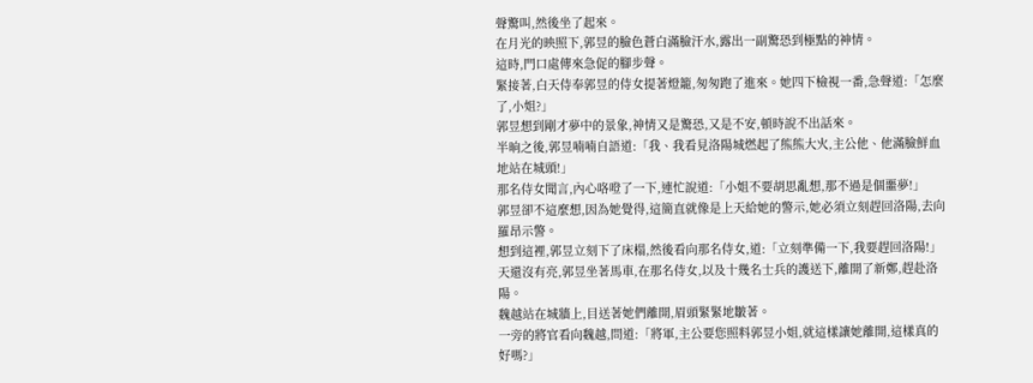聲驚叫,然後坐了起來。
在月光的映照下,郭昱的臉色蒼白滿臉汗水,露出一副驚恐到極點的神情。
這時,門口處傳來急促的腳步聲。
緊接著,白天侍奉郭昱的侍女提著燈籠,匆匆跑了進來。她四下檢視一番,急聲道:「怎麼了,小姐?」
郭昱想到剛才夢中的景象,神情又是驚恐,又是不安,頓時說不出話來。
半晌之後,郭昱喃喃自語道:「我、我看見洛陽城燃起了熊熊大火,主公他、他滿臉鮮血地站在城頭!」
那名侍女聞言,內心咯噔了一下,連忙說道:「小姐不要胡思亂想,那不過是個噩夢!」
郭昱卻不這麼想,因為她覺得,這簡直就像是上天給她的警示,她必須立刻趕回洛陽,去向羅昂示警。
想到這裡,郭昱立刻下了床榻,然後看向那名侍女,道:「立刻準備一下,我要趕回洛陽!」
天還沒有亮,郭昱坐著馬車,在那名侍女,以及十幾名士兵的護送下,離開了新鄭,趕赴洛陽。
魏越站在城牆上,目送著她們離開,眉頭緊緊地皺著。
一旁的將官看向魏越,問道:「將軍,主公要您照料郭昱小姐,就這樣讓她離開,這樣真的好嗎?」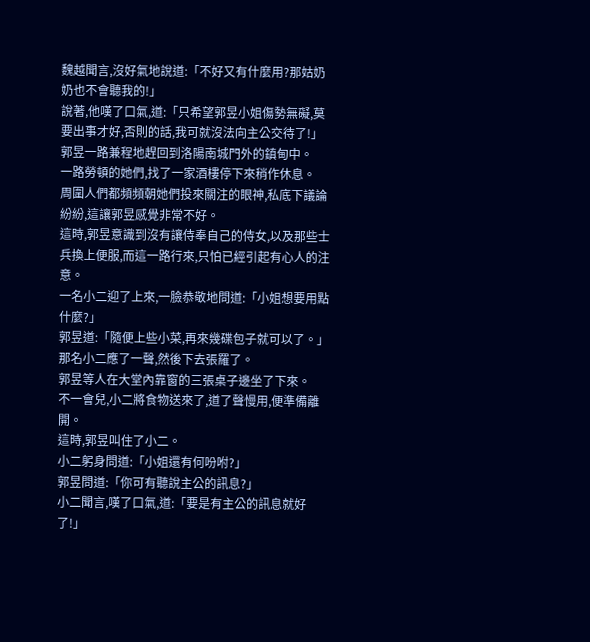魏越聞言,沒好氣地說道:「不好又有什麼用?那姑奶奶也不會聽我的!」
說著,他嘆了口氣,道:「只希望郭昱小姐傷勢無礙,莫要出事才好,否則的話,我可就沒法向主公交待了!」
郭昱一路兼程地趕回到洛陽南城門外的鎮甸中。
一路勞頓的她們,找了一家酒樓停下來稍作休息。
周圍人們都頻頻朝她們投來關注的眼神,私底下議論紛紛,這讓郭昱感覺非常不好。
這時,郭昱意識到沒有讓侍奉自己的侍女,以及那些士兵換上便服,而這一路行來,只怕已經引起有心人的注意。
一名小二迎了上來,一臉恭敬地問道:「小姐想要用點什麼?」
郭昱道:「隨便上些小菜,再來幾碟包子就可以了。」
那名小二應了一聲,然後下去張羅了。
郭昱等人在大堂內靠窗的三張桌子邊坐了下來。
不一會兒,小二將食物送來了,道了聲慢用,便準備離開。
這時,郭昱叫住了小二。
小二躬身問道:「小姐還有何吩咐?」
郭昱問道:「你可有聽說主公的訊息?」
小二聞言,嘆了口氣,道:「要是有主公的訊息就好了!」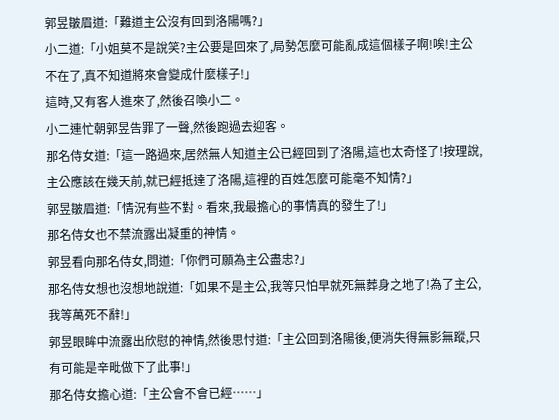郭昱皺眉道:「難道主公沒有回到洛陽嗎?」
小二道:「小姐莫不是說笑?主公要是回來了,局勢怎麼可能亂成這個樣子啊!唉!主公不在了,真不知道將來會變成什麼樣子!」
這時,又有客人進來了,然後召喚小二。
小二連忙朝郭昱告罪了一聲,然後跑過去迎客。
那名侍女道:「這一路過來,居然無人知道主公已經回到了洛陽,這也太奇怪了!按理說,主公應該在幾天前,就已經抵達了洛陽,這裡的百姓怎麼可能毫不知情?」
郭昱皺眉道:「情況有些不對。看來,我最擔心的事情真的發生了!」
那名侍女也不禁流露出凝重的神情。
郭昱看向那名侍女,問道:「你們可願為主公盡忠?」
那名侍女想也沒想地說道:「如果不是主公,我等只怕早就死無葬身之地了!為了主公,我等萬死不辭!」
郭昱眼眸中流露出欣慰的神情,然後思忖道:「主公回到洛陽後,便消失得無影無蹤,只有可能是辛毗做下了此事!」
那名侍女擔心道:「主公會不會已經……」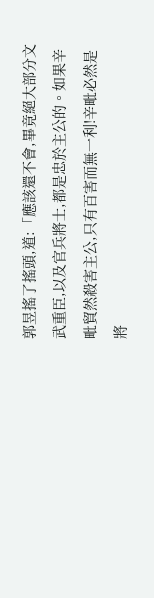郭昱搖了搖頭,道:「應該還不會,畢竟絕大部分文武重臣,以及官兵將士,都是忠於主公的。如果辛毗貿然殺害主公,只有百害而無一利!辛毗必然是將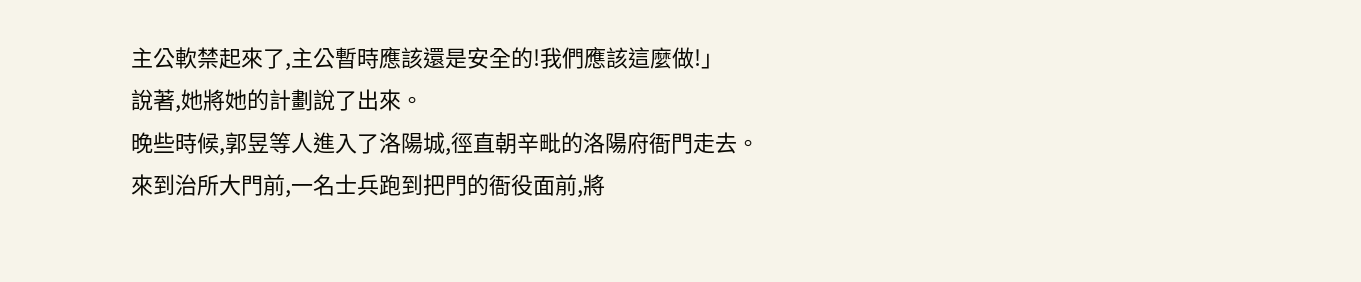主公軟禁起來了,主公暫時應該還是安全的!我們應該這麼做!」
說著,她將她的計劃說了出來。
晚些時候,郭昱等人進入了洛陽城,徑直朝辛毗的洛陽府衙門走去。
來到治所大門前,一名士兵跑到把門的衙役面前,將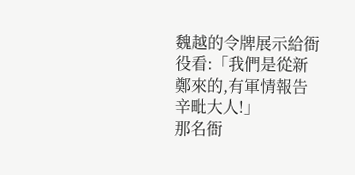魏越的令牌展示給衙役看:「我們是從新鄭來的,有軍情報告辛毗大人!」
那名衙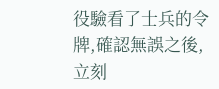役驗看了士兵的令牌,確認無誤之後,立刻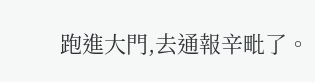跑進大門,去通報辛毗了。